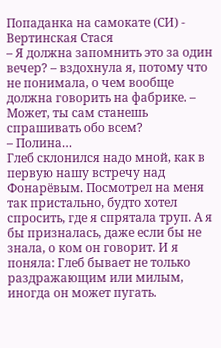Попаданка на самокате (СИ) - Вертинская Стася
– Я должна запомнить это за один вечер? – вздохнула я, потому что не понимала, о чем вообще должна говорить на фабрике. – Может, ты сам станешь спрашивать обо всем?
– Полина…
Глеб склонился надо мной, как в первую нашу встречу над Фонарёвым. Посмотрел на меня так пристально, будто хотел спросить, где я спрятала труп. А я бы призналась, даже если бы не знала, о ком он говорит. И я поняла: Глеб бывает не только раздражающим или милым, иногда он может пугать.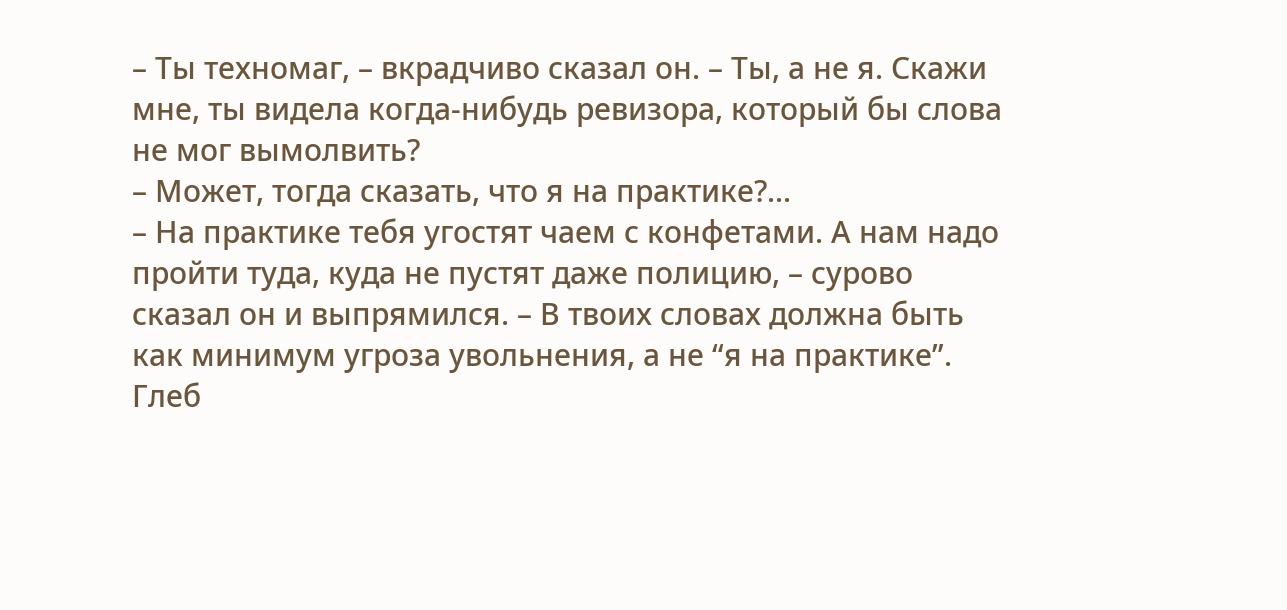– Ты техномаг, – вкрадчиво сказал он. – Ты, а не я. Скажи мне, ты видела когда-нибудь ревизора, который бы слова не мог вымолвить?
– Может, тогда сказать, что я на практике?...
– На практике тебя угостят чаем с конфетами. А нам надо пройти туда, куда не пустят даже полицию, – сурово сказал он и выпрямился. – В твоих словах должна быть как минимум угроза увольнения, а не “я на практике”.
Глеб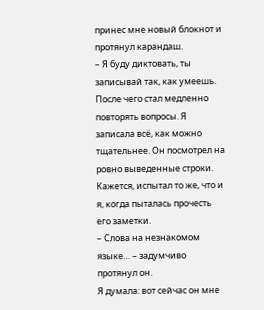принес мне новый блокнот и протянул карандаш.
– Я буду диктовать, ты записывай так, как умеешь.
После чего стал медленно повторять вопросы. Я записала всё, как можно тщательнее. Он посмотрел на ровно выведенные строки. Кажется, испытал то же, что и я, когда пыталась прочесть его заметки.
– Слова на незнакомом языке… – задумчиво протянул он.
Я думала: вот сейчас он мне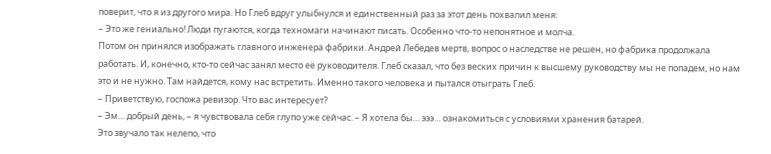поверит, что я из другого мира. Но Глеб вдруг улыбнулся и единственный раз за этот день похвалил меня:
– Это же гениально! Люди пугаются, когда техномаги начинают писать. Особенно что-то непонятное и молча.
Потом он принялся изображать главного инженера фабрики. Андрей Лебедев мертв, вопрос о наследстве не решен, но фабрика продолжала работать. И, конечно, кто-то сейчас занял место её руководителя. Глеб сказал, что без веских причин к высшему руководству мы не попадем, но нам это и не нужно. Там найдется, кому нас встретить. Именно такого человека и пытался отыграть Глеб.
– Приветствую, госпожа ревизор. Что вас интересует?
– Эм… добрый день, – я чувствовала себя глупо уже сейчас. – Я хотела бы… эээ… ознакомиться с условиями хранения батарей.
Это звучало так нелепо, что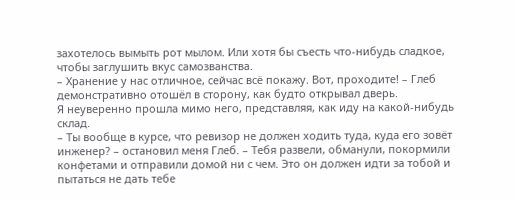захотелось вымыть рот мылом. Или хотя бы съесть что-нибудь сладкое, чтобы заглушить вкус самозванства.
– Хранение у нас отличное, сейчас всё покажу. Вот, проходите! – Глеб демонстративно отошёл в сторону, как будто открывал дверь.
Я неуверенно прошла мимо него, представляя, как иду на какой-нибудь склад.
– Ты вообще в курсе, что ревизор не должен ходить туда, куда его зовёт инженер? – остановил меня Глеб. – Тебя развели, обманули, покормили конфетами и отправили домой ни с чем. Это он должен идти за тобой и пытаться не дать тебе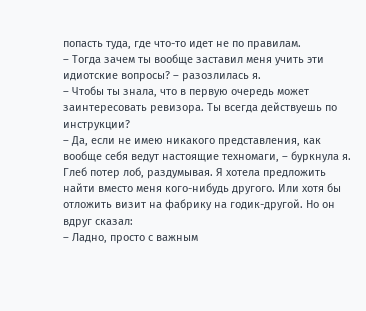попасть туда, где что-то идет не по правилам.
– Тогда зачем ты вообще заставил меня учить эти идиотские вопросы? – разозлилась я.
– Чтобы ты знала, что в первую очередь может заинтересовать ревизора. Ты всегда действуешь по инструкции?
– Да, если не имею никакого представления, как вообще себя ведут настоящие техномаги, – буркнула я.
Глеб потер лоб, раздумывая. Я хотела предложить найти вместо меня кого-нибудь другого. Или хотя бы отложить визит на фабрику на годик-другой. Но он вдруг сказал:
– Ладно, просто с важным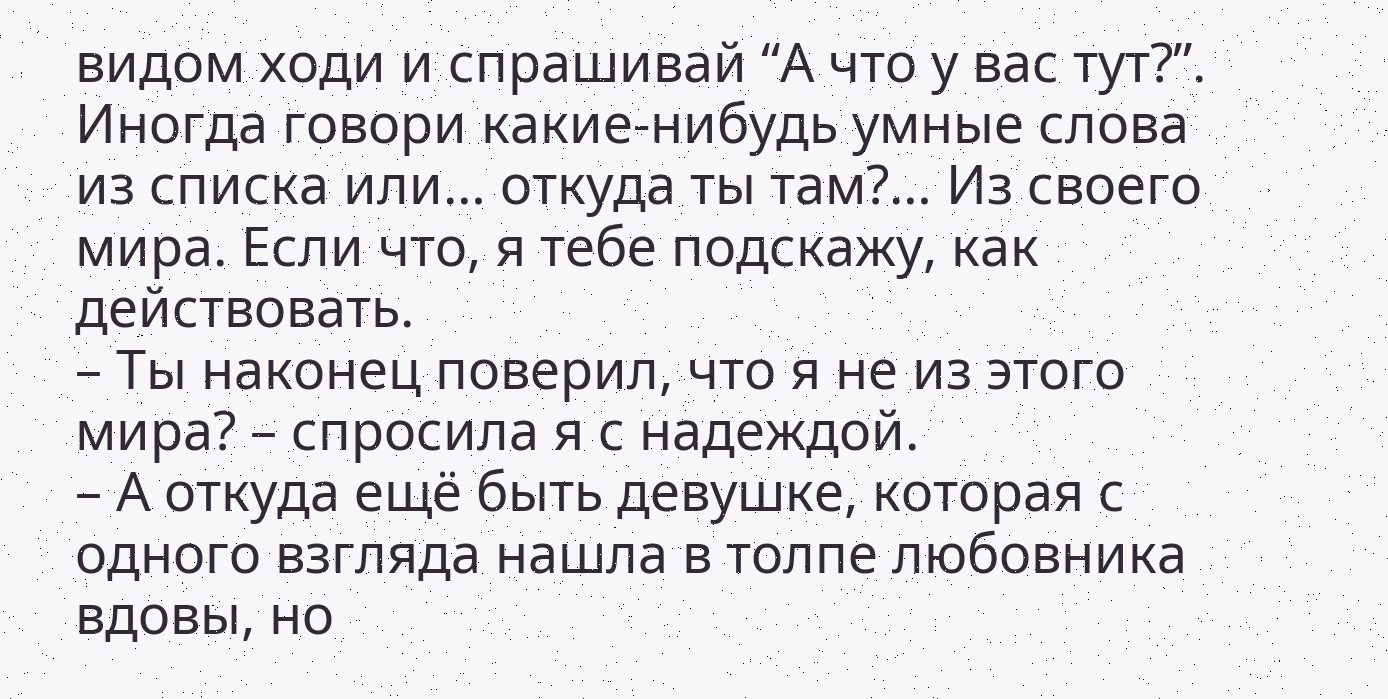видом ходи и спрашивай “А что у вас тут?”. Иногда говори какие-нибудь умные слова из списка или… откуда ты там?… Из своего мира. Если что, я тебе подскажу, как действовать.
– Ты наконец поверил, что я не из этого мира? – спросила я с надеждой.
– А откуда ещё быть девушке, которая с одного взгляда нашла в толпе любовника вдовы, но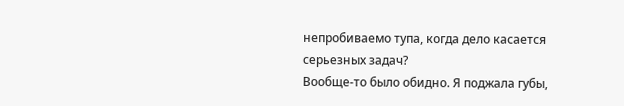непробиваемо тупа, когда дело касается серьезных задач?
Вообще-то было обидно. Я поджала губы,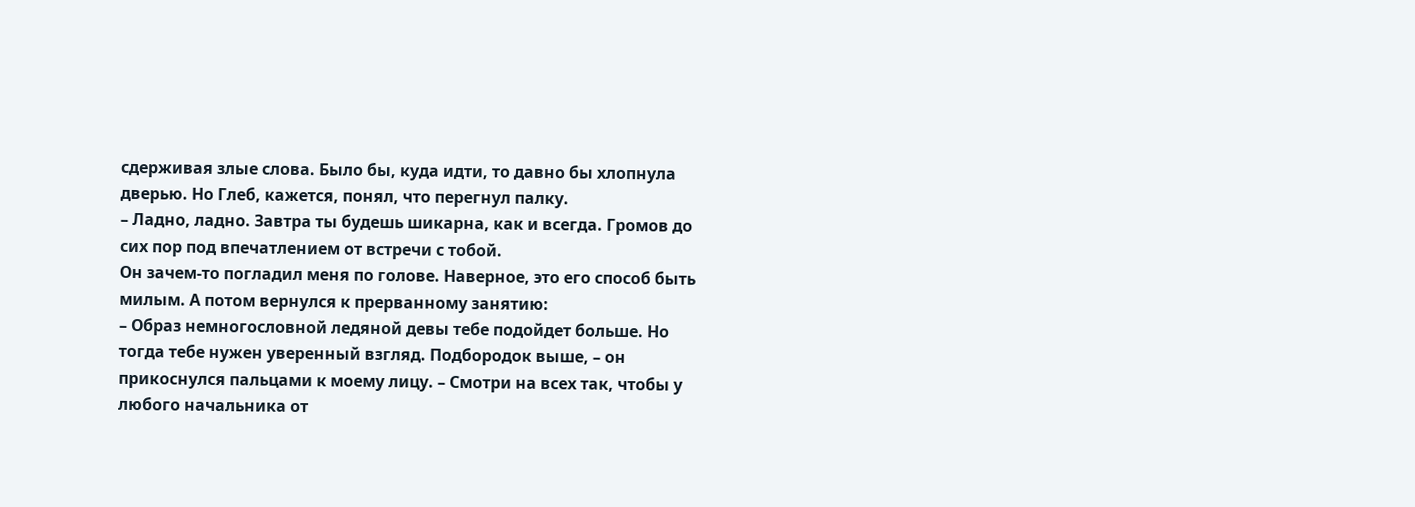сдерживая злые слова. Было бы, куда идти, то давно бы хлопнула дверью. Но Глеб, кажется, понял, что перегнул палку.
– Ладно, ладно. Завтра ты будешь шикарна, как и всегда. Громов до сих пор под впечатлением от встречи с тобой.
Он зачем-то погладил меня по голове. Наверное, это его способ быть милым. А потом вернулся к прерванному занятию:
– Образ немногословной ледяной девы тебе подойдет больше. Но тогда тебе нужен уверенный взгляд. Подбородок выше, – он прикоснулся пальцами к моему лицу. – Смотри на всех так, чтобы у любого начальника от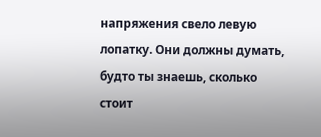напряжения свело левую лопатку. Они должны думать, будто ты знаешь, сколько стоит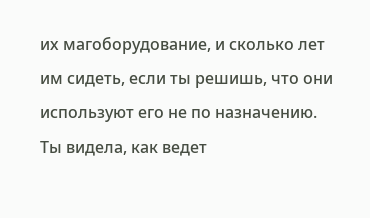их магоборудование, и сколько лет им сидеть, если ты решишь, что они используют его не по назначению. Ты видела, как ведет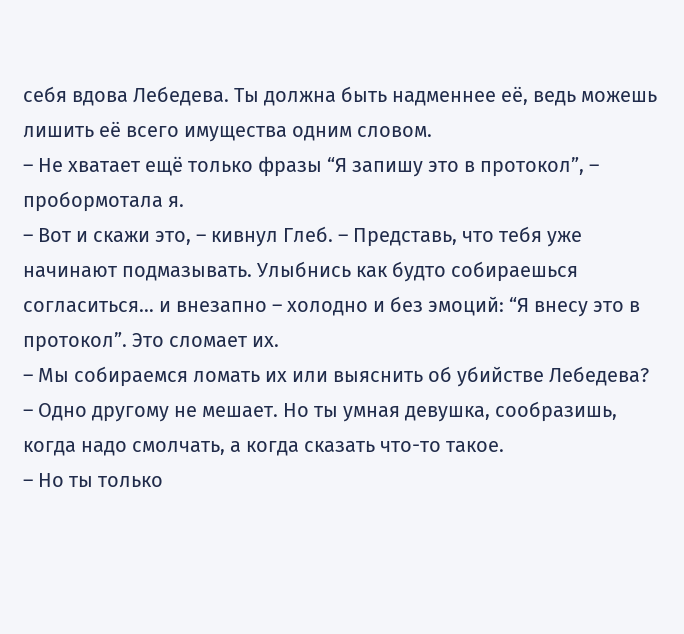себя вдова Лебедева. Ты должна быть надменнее её, ведь можешь лишить её всего имущества одним словом.
– Не хватает ещё только фразы “Я запишу это в протокол”, – пробормотала я.
– Вот и скажи это, – кивнул Глеб. – Представь, что тебя уже начинают подмазывать. Улыбнись как будто собираешься согласиться… и внезапно – холодно и без эмоций: “Я внесу это в протокол”. Это сломает их.
– Мы собираемся ломать их или выяснить об убийстве Лебедева?
– Одно другому не мешает. Но ты умная девушка, сообразишь, когда надо смолчать, а когда сказать что-то такое.
– Но ты только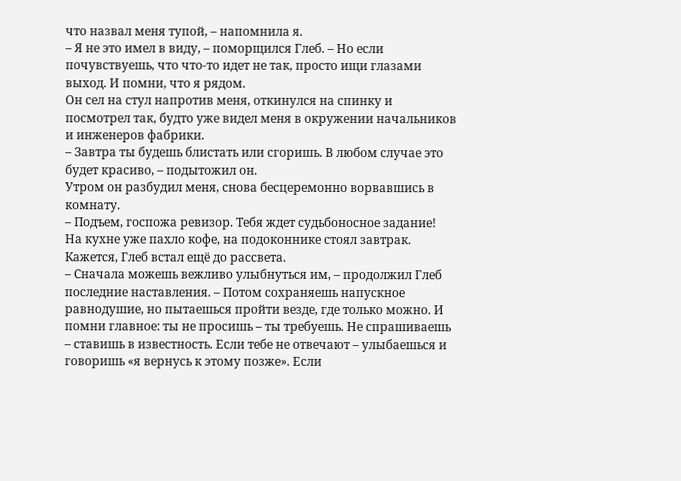что назвал меня тупой, – напомнила я.
– Я не это имел в виду, – поморщился Глеб. – Но если почувствуешь, что что-то идет не так, просто ищи глазами выход. И помни, что я рядом.
Он сел на стул напротив меня, откинулся на спинку и посмотрел так, будто уже видел меня в окружении начальников и инженеров фабрики.
– Завтра ты будешь блистать или сгоришь. В любом случае это будет красиво, – подытожил он.
Утром он разбудил меня, снова бесцеремонно ворвавшись в комнату.
– Подъем, госпожа ревизор. Тебя ждет судьбоносное задание!
На кухне уже пахло кофе, на подоконнике стоял завтрак. Кажется, Глеб встал ещё до рассвета.
– Сначала можешь вежливо улыбнуться им, – продолжил Глеб последние наставления. – Потом сохраняешь напускное равнодушие, но пытаешься пройти везде, где только можно. И помни главное: ты не просишь – ты требуешь. Не спрашиваешь – ставишь в известность. Если тебе не отвечают – улыбаешься и говоришь «я вернусь к этому позже». Если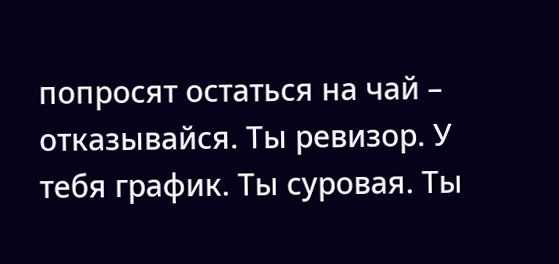попросят остаться на чай – отказывайся. Ты ревизор. У тебя график. Ты суровая. Ты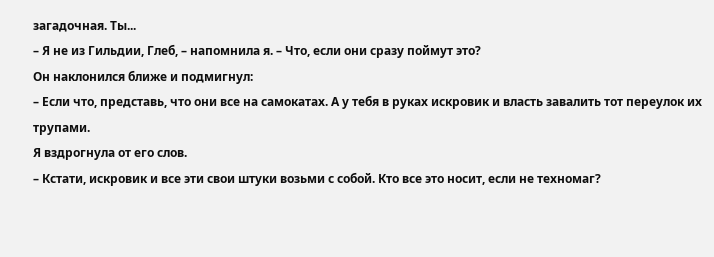загадочная. Ты...
– Я не из Гильдии, Глеб, – напомнила я. – Что, если они сразу поймут это?
Он наклонился ближе и подмигнул:
– Если что, представь, что они все на самокатах. А у тебя в руках искровик и власть завалить тот переулок их трупами.
Я вздрогнула от его слов.
– Кстати, искровик и все эти свои штуки возьми с собой. Кто все это носит, если не техномаг?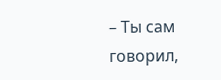– Ты сам говорил,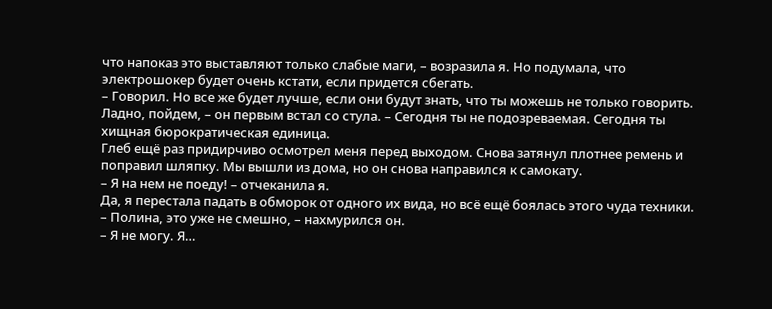что напоказ это выставляют только слабые маги, – возразила я. Но подумала, что электрошокер будет очень кстати, если придется сбегать.
– Говорил. Но все же будет лучше, если они будут знать, что ты можешь не только говорить. Ладно, пойдем, – он первым встал со стула. – Сегодня ты не подозреваемая. Сегодня ты хищная бюрократическая единица.
Глеб ещё раз придирчиво осмотрел меня перед выходом. Снова затянул плотнее ремень и поправил шляпку. Мы вышли из дома, но он снова направился к самокату.
– Я на нем не поеду! – отчеканила я.
Да, я перестала падать в обморок от одного их вида, но всё ещё боялась этого чуда техники.
– Полина, это уже не смешно, – нахмурился он.
– Я не могу. Я…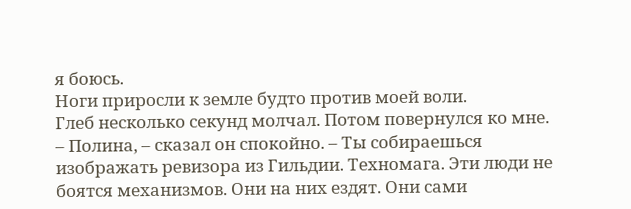я боюсь.
Ноги приросли к земле будто против моей воли.
Глеб несколько секунд молчал. Потом повернулся ко мне.
– Полина, – сказал он спокойно. – Ты собираешься изображать ревизора из Гильдии. Техномага. Эти люди не боятся механизмов. Они на них ездят. Они сами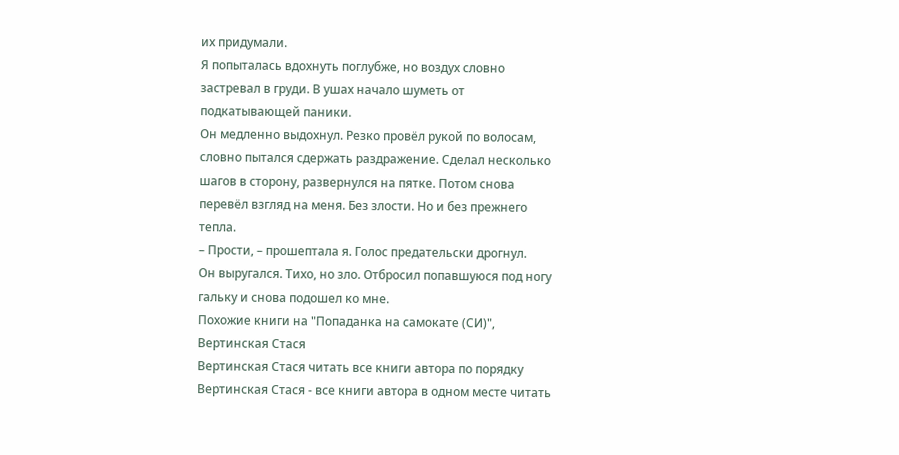их придумали.
Я попыталась вдохнуть поглубже, но воздух словно застревал в груди. В ушах начало шуметь от подкатывающей паники.
Он медленно выдохнул. Резко провёл рукой по волосам, словно пытался сдержать раздражение. Сделал несколько шагов в сторону, развернулся на пятке. Потом снова перевёл взгляд на меня. Без злости. Но и без прежнего тепла.
– Прости, – прошептала я. Голос предательски дрогнул.
Он выругался. Тихо, но зло. Отбросил попавшуюся под ногу гальку и снова подошел ко мне.
Похожие книги на "Попаданка на самокате (СИ)", Вертинская Стася
Вертинская Стася читать все книги автора по порядку
Вертинская Стася - все книги автора в одном месте читать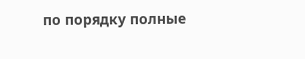по порядку полные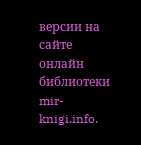версии на сайте онлайн библиотеки mir-knigi.info.